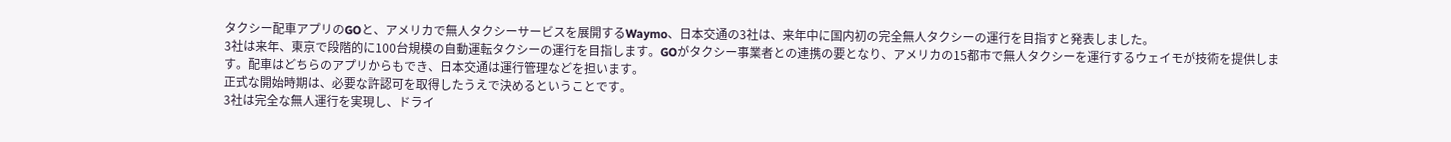タクシー配車アプリのGOと、アメリカで無人タクシーサービスを展開するWaymo、日本交通の3社は、来年中に国内初の完全無人タクシーの運行を目指すと発表しました。
3社は来年、東京で段階的に100台規模の自動運転タクシーの運行を目指します。GOがタクシー事業者との連携の要となり、アメリカの15都市で無人タクシーを運行するウェイモが技術を提供します。配車はどちらのアプリからもでき、日本交通は運行管理などを担います。
正式な開始時期は、必要な許認可を取得したうえで決めるということです。
3社は完全な無人運行を実現し、ドライ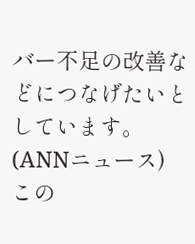バー不足の改善などにつなげたいとしています。(ANNニュース)
この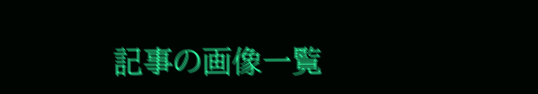記事の画像一覧